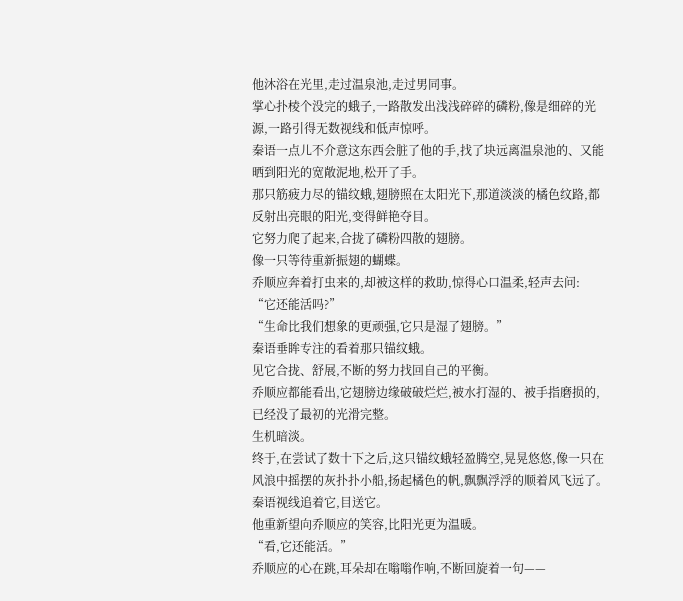他沐浴在光里,走过温泉池,走过男同事。
掌心扑棱个没完的蛾子,一路散发出浅浅碎碎的磷粉,像是细碎的光源,一路引得无数视线和低声惊呼。
秦语一点儿不介意这东西会脏了他的手,找了块远离温泉池的、又能晒到阳光的宽敞泥地,松开了手。
那只筋疲力尽的锚纹蛾,翅膀照在太阳光下,那道淡淡的橘色纹路,都反射出亮眼的阳光,变得鲜艳夺目。
它努力爬了起来,合拢了磷粉四散的翅膀。
像一只等待重新振翅的蝴蝶。
乔顺应奔着打虫来的,却被这样的救助,惊得心口温柔,轻声去问:
“它还能活吗?”
“生命比我们想象的更顽强,它只是湿了翅膀。”
秦语垂眸专注的看着那只锚纹蛾。
见它合拢、舒展,不断的努力找回自己的平衡。
乔顺应都能看出,它翅膀边缘破破烂烂,被水打湿的、被手指磨损的,已经没了最初的光滑完整。
生机暗淡。
终于,在尝试了数十下之后,这只锚纹蛾轻盈腾空,晃晃悠悠,像一只在风浪中摇摆的灰扑扑小船,扬起橘色的帆,飘飘浮浮的顺着风飞远了。
秦语视线追着它,目送它。
他重新望向乔顺应的笑容,比阳光更为温暖。
“看,它还能活。”
乔顺应的心在跳,耳朵却在嗡嗡作响,不断回旋着一句——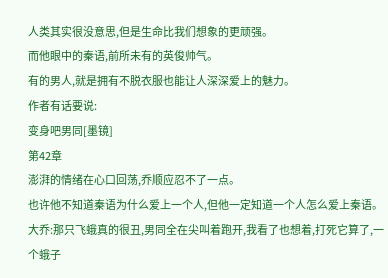人类其实很没意思,但是生命比我们想象的更顽强。
而他眼中的秦语,前所未有的英俊帅气。
有的男人,就是拥有不脱衣服也能让人深深爱上的魅力。
作者有话要说:
变身吧男同[墨镜]
第42章
澎湃的情绪在心口回荡,乔顺应忍不了一点。
也许他不知道秦语为什么爱上一个人,但他一定知道一个人怎么爱上秦语。
大乔:那只飞蛾真的很丑,男同全在尖叫着跑开,我看了也想着,打死它算了,一个蛾子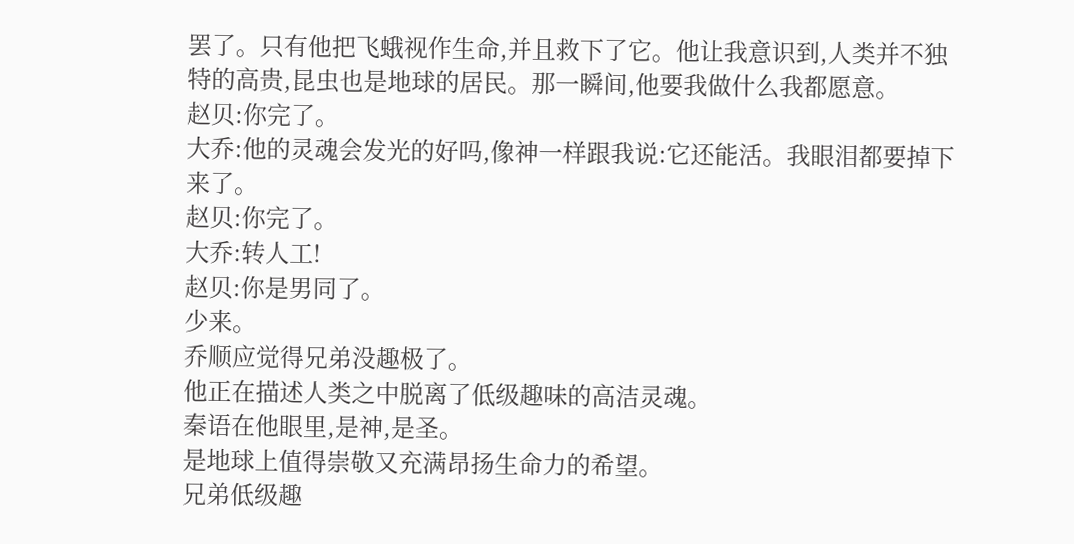罢了。只有他把飞蛾视作生命,并且救下了它。他让我意识到,人类并不独特的高贵,昆虫也是地球的居民。那一瞬间,他要我做什么我都愿意。
赵贝:你完了。
大乔:他的灵魂会发光的好吗,像神一样跟我说:它还能活。我眼泪都要掉下来了。
赵贝:你完了。
大乔:转人工!
赵贝:你是男同了。
少来。
乔顺应觉得兄弟没趣极了。
他正在描述人类之中脱离了低级趣味的高洁灵魂。
秦语在他眼里,是神,是圣。
是地球上值得崇敬又充满昂扬生命力的希望。
兄弟低级趣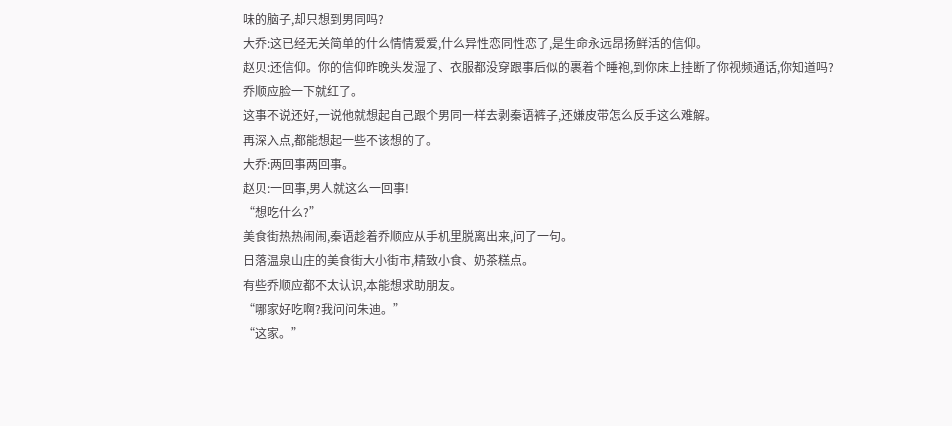味的脑子,却只想到男同吗?
大乔:这已经无关简单的什么情情爱爱,什么异性恋同性恋了,是生命永远昂扬鲜活的信仰。
赵贝:还信仰。你的信仰昨晚头发湿了、衣服都没穿跟事后似的裹着个睡袍,到你床上挂断了你视频通话,你知道吗?
乔顺应脸一下就红了。
这事不说还好,一说他就想起自己跟个男同一样去剥秦语裤子,还嫌皮带怎么反手这么难解。
再深入点,都能想起一些不该想的了。
大乔:两回事两回事。
赵贝:一回事,男人就这么一回事!
“想吃什么?”
美食街热热闹闹,秦语趁着乔顺应从手机里脱离出来,问了一句。
日落温泉山庄的美食街大小街市,精致小食、奶茶糕点。
有些乔顺应都不太认识,本能想求助朋友。
“哪家好吃啊?我问问朱迪。”
“这家。”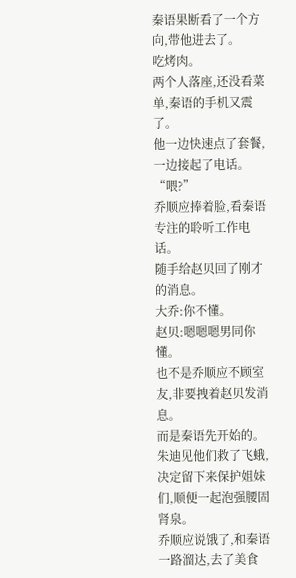秦语果断看了一个方向,带他进去了。
吃烤肉。
两个人落座,还没看菜单,秦语的手机又震了。
他一边快速点了套餐,一边接起了电话。
“喂?”
乔顺应捧着脸,看秦语专注的聆听工作电话。
随手给赵贝回了刚才的消息。
大乔:你不懂。
赵贝:嗯嗯嗯男同你懂。
也不是乔顺应不顾室友,非要拽着赵贝发消息。
而是秦语先开始的。
朱迪见他们救了飞蛾,决定留下来保护姐妹们,顺便一起泡强腰固肾泉。
乔顺应说饿了,和秦语一路溜达,去了美食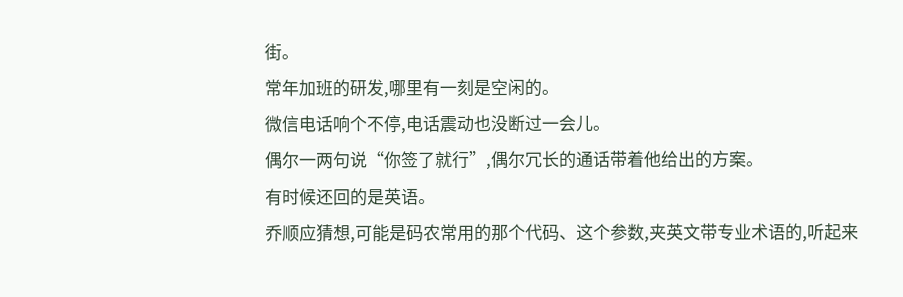街。
常年加班的研发,哪里有一刻是空闲的。
微信电话响个不停,电话震动也没断过一会儿。
偶尔一两句说“你签了就行”,偶尔冗长的通话带着他给出的方案。
有时候还回的是英语。
乔顺应猜想,可能是码农常用的那个代码、这个参数,夹英文带专业术语的,听起来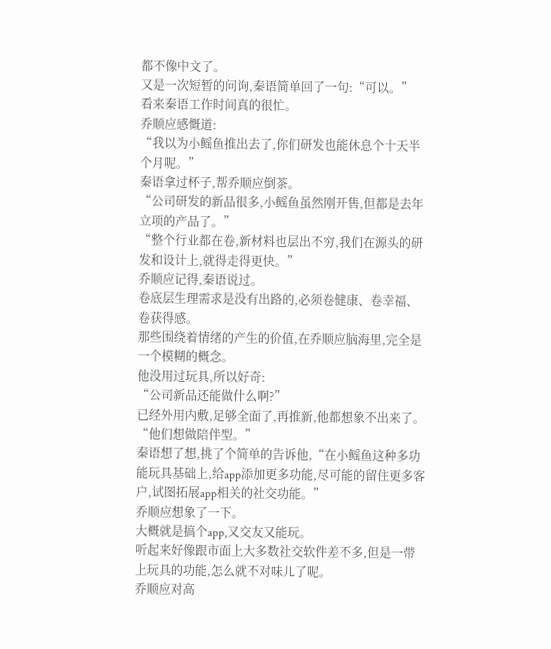都不像中文了。
又是一次短暂的问询,秦语简单回了一句:“可以。”
看来秦语工作时间真的很忙。
乔顺应感慨道:
“我以为小鳐鱼推出去了,你们研发也能休息个十天半个月呢。”
秦语拿过杯子,帮乔顺应倒茶。
“公司研发的新品很多,小鳐鱼虽然刚开售,但都是去年立项的产品了。”
“整个行业都在卷,新材料也层出不穷,我们在源头的研发和设计上,就得走得更快。”
乔顺应记得,秦语说过。
卷底层生理需求是没有出路的,必须卷健康、卷幸福、卷获得感。
那些围绕着情绪的产生的价值,在乔顺应脑海里,完全是一个模糊的概念。
他没用过玩具,所以好奇:
“公司新品还能做什么啊?”
已经外用内敷,足够全面了,再推新,他都想象不出来了。
“他们想做陪伴型。”
秦语想了想,挑了个简单的告诉他,“在小鳐鱼这种多功能玩具基础上,给app添加更多功能,尽可能的留住更多客户,试图拓展app相关的社交功能。”
乔顺应想象了一下。
大概就是搞个app,又交友又能玩。
听起来好像跟市面上大多数社交软件差不多,但是一带上玩具的功能,怎么就不对味儿了呢。
乔顺应对高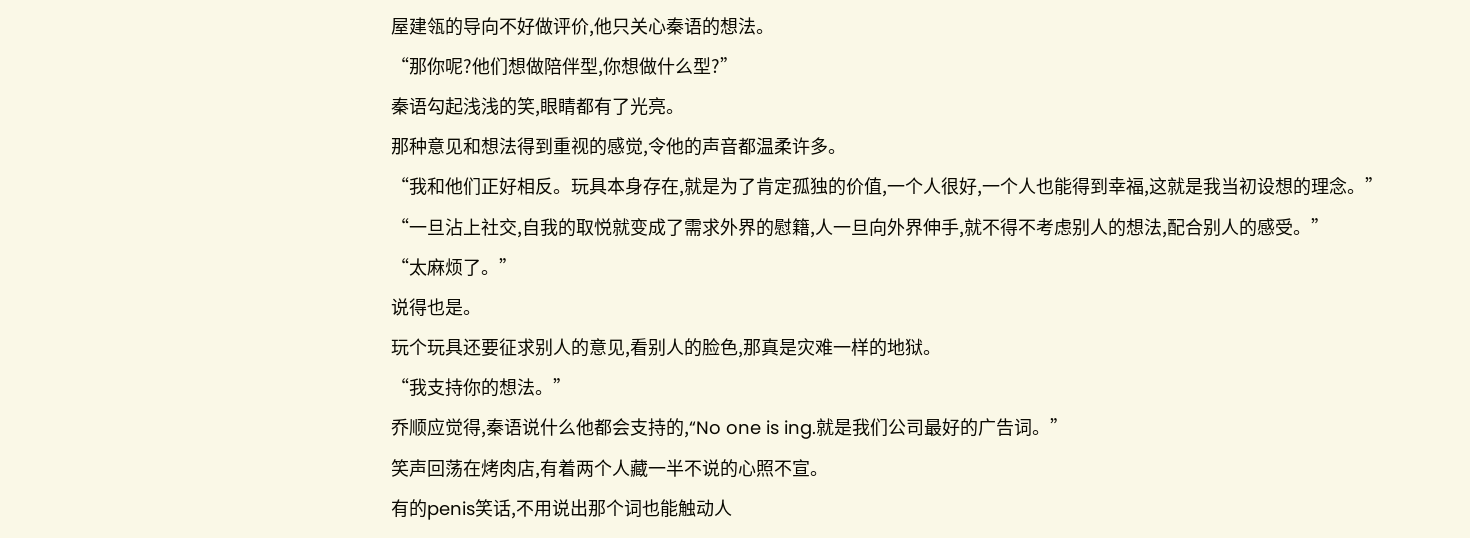屋建瓴的导向不好做评价,他只关心秦语的想法。
“那你呢?他们想做陪伴型,你想做什么型?”
秦语勾起浅浅的笑,眼睛都有了光亮。
那种意见和想法得到重视的感觉,令他的声音都温柔许多。
“我和他们正好相反。玩具本身存在,就是为了肯定孤独的价值,一个人很好,一个人也能得到幸福,这就是我当初设想的理念。”
“一旦沾上社交,自我的取悦就变成了需求外界的慰籍,人一旦向外界伸手,就不得不考虑别人的想法,配合别人的感受。”
“太麻烦了。”
说得也是。
玩个玩具还要征求别人的意见,看别人的脸色,那真是灾难一样的地狱。
“我支持你的想法。”
乔顺应觉得,秦语说什么他都会支持的,“No one is ing.就是我们公司最好的广告词。”
笑声回荡在烤肉店,有着两个人藏一半不说的心照不宣。
有的penis笑话,不用说出那个词也能触动人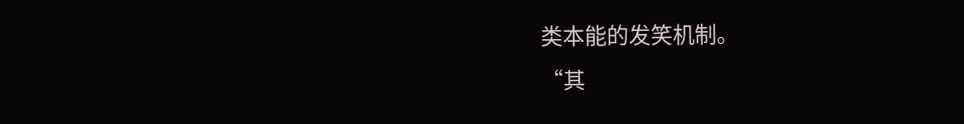类本能的发笑机制。
“其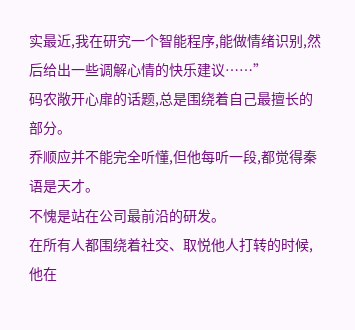实最近,我在研究一个智能程序,能做情绪识别,然后给出一些调解心情的快乐建议……”
码农敞开心扉的话题,总是围绕着自己最擅长的部分。
乔顺应并不能完全听懂,但他每听一段,都觉得秦语是天才。
不愧是站在公司最前沿的研发。
在所有人都围绕着社交、取悦他人打转的时候,他在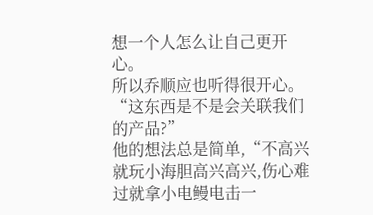想一个人怎么让自己更开心。
所以乔顺应也听得很开心。
“这东西是不是会关联我们的产品?”
他的想法总是简单,“不高兴就玩小海胆高兴高兴,伤心难过就拿小电鳗电击一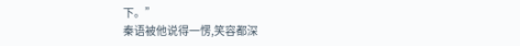下。”
秦语被他说得一愣,笑容都深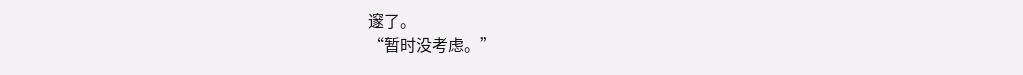邃了。
“暂时没考虑。”